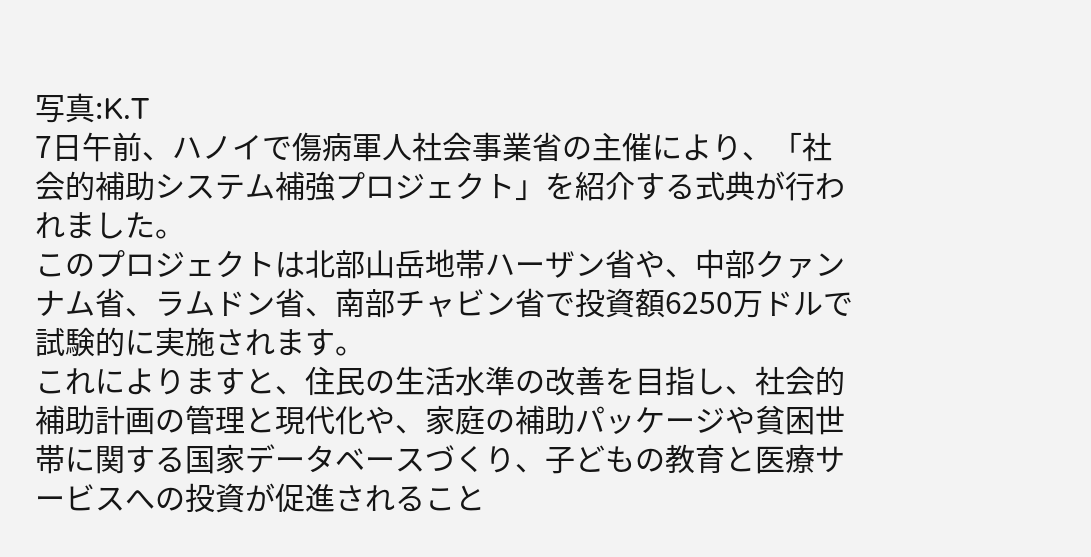写真:K.T
7日午前、ハノイで傷病軍人社会事業省の主催により、「社会的補助システム補強プロジェクト」を紹介する式典が行われました。
このプロジェクトは北部山岳地帯ハーザン省や、中部クァンナム省、ラムドン省、南部チャビン省で投資額6250万ドルで試験的に実施されます。
これによりますと、住民の生活水準の改善を目指し、社会的補助計画の管理と現代化や、家庭の補助パッケージや貧困世帯に関する国家データベースづくり、子どもの教育と医療サービスへの投資が促進されること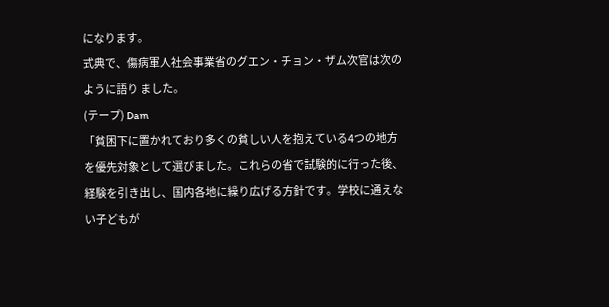になります。
式典で、傷病軍人社会事業省のグエン・チョン・ザム次官は次のように語り ました。
(テープ) Dam
「貧困下に置かれており多くの貧しい人を抱えている4つの地方を優先対象として選びました。これらの省で試験的に行った後、経験を引き出し、国内各地に繰り広げる方針です。学校に通えない子どもが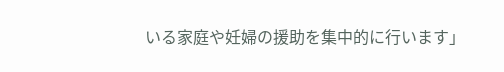いる家庭や妊婦の援助を集中的に行います」